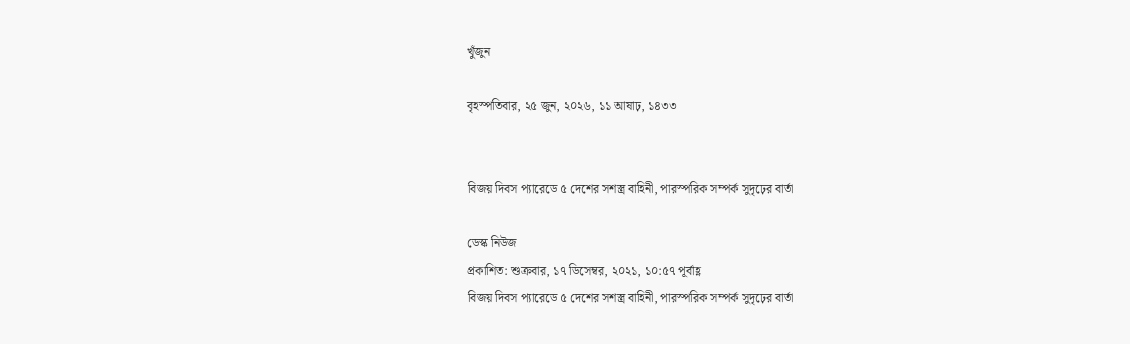খুঁজুন

বৃহস্পতিবার, ২৫ জুন, ২০২৬, ১১ আষাঢ়, ১৪৩৩


বিজয় দিবস প্যারেডে ৫ দেশের সশস্ত্র বাহিনী, পারস্পরিক সম্পর্ক সুদৃঢ়ের বার্তা

ডেস্ক নিউজ
প্রকাশিত: শুক্রবার, ১৭ ডিসেম্বর, ২০২১, ১০:৫৭ পূর্বাহ্ণ
বিজয় দিবস প্যারেডে ৫ দেশের সশস্ত্র বাহিনী, পারস্পরিক সম্পর্ক সুদৃঢ়ের বার্তা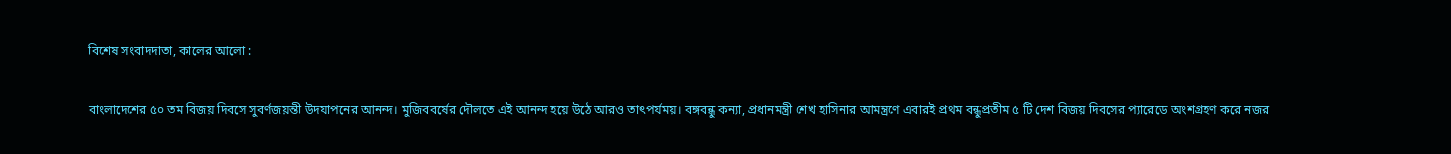বিশেষ সংবাদদাতা, কালের আলো :

বাংলাদেশের ৫০ তম বিজয় দিবসে সুবর্ণজয়ন্তী উদযাপনের আনন্দ। মুজিববর্ষের দৌলতে এই আনন্দ হয়ে উঠে আরও তাৎপর্যময়। বঙ্গবন্ধু কন্যা, প্রধানমন্ত্রী শেখ হাসিনার আমন্ত্রণে এবারই প্রথম বন্ধুপ্রতীম ৫ টি দেশ বিজয় দিবসের প্যারেডে অংশগ্রহণ করে নজর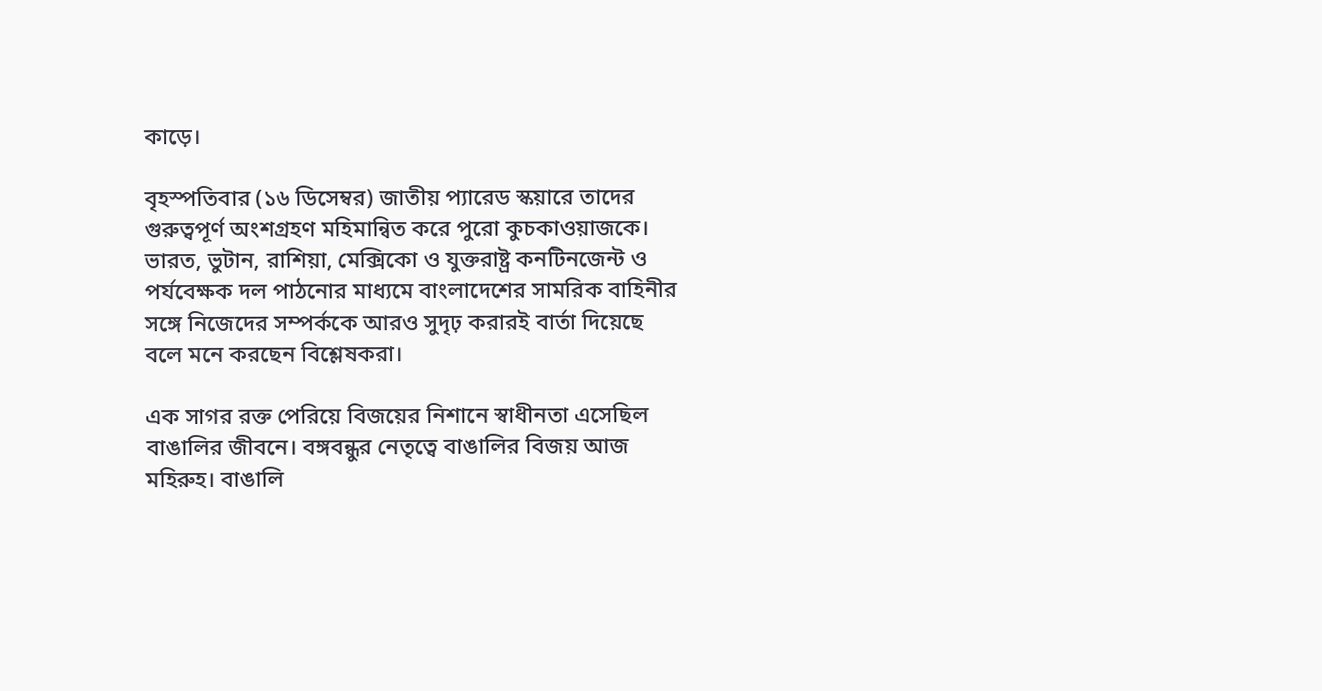কাড়ে।

বৃহস্পতিবার (১৬ ডিসেম্বর) জাতীয় প্যারেড স্কয়ারে তাদের গুরুত্বপূর্ণ অংশগ্রহণ মহিমান্বিত করে পুরো কুচকাওয়াজকে। ভারত, ভুটান, রাশিয়া, মেক্সিকো ও যুক্তরাষ্ট্র কনটিনজেন্ট ও পর্যবেক্ষক দল পাঠনোর মাধ্যমে বাংলাদেশের সামরিক বাহিনীর সঙ্গে নিজেদের সম্পর্ককে আরও সুদৃঢ় করারই বার্তা দিয়েছে বলে মনে করছেন বিশ্লেষকরা।

এক সাগর রক্ত পেরিয়ে বিজয়ের নিশানে স্বাধীনতা এসেছিল বাঙালির জীবনে। বঙ্গবন্ধুর নেতৃত্বে বাঙালির বিজয় আজ মহিরুহ। বাঙালি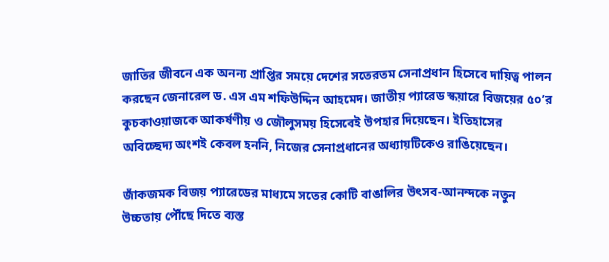জাতির জীবনে এক অনন্য প্রাপ্তির সময়ে দেশের সতেরতম সেনাপ্রধান হিসেবে দায়িত্ব পালন করছেন জেনারেল ড. এস এম শফিউদ্দিন আহমেদ। জাতীয় প্যারেড স্কয়ারে বিজয়ের ৫০’র কুচকাওয়াজকে আকর্ষণীয় ও জৌলুসময় হিসেবেই উপহার দিয়েছেন। ইতিহাসের অবিচ্ছেদ্য অংশই কেবল হননি, নিজের সেনাপ্রধানের অধ্যায়টিকেও রাঙিয়েছেন।

জাঁকজমক বিজয় প্যারেডের মাধ্যমে সতের কোটি বাঙালির উৎসব-আনন্দকে নতুন উচ্চতায় পৌঁছে দিতে ব্যস্ত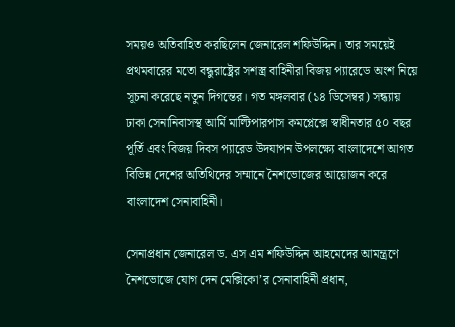সময়ও অতিবাহিত করছিলেন জেনারেল শফিউদ্দিন। তার সময়েই প্রথমবারের মতো বন্ধুরাষ্ট্রের সশস্ত্র বাহিনীরা বিজয় প্যারেডে অংশ নিয়ে সূচনা করেছে নতুন দিগন্তের। গত মঙ্গলবার (১৪ ডিসেম্বর) সন্ধ্যায় ঢাকা সেনানিবাসস্থ আর্মি মাল্টিপারপাস কমপ্লেক্সে স্বাধীনতার ৫০ বছর পূর্তি এবং বিজয় দিবস প্যারেড উদযাপন উপলক্ষ্যে বাংলাদেশে আগত বিভিন্ন দেশের অতিথিদের সম্মানে নৈশভোজের আয়োজন করে বাংলাদেশ সেনাবাহিনী।

সেনাপ্রধান জেনারেল ড. এস এম শফিউদ্দিন আহমেদের আমন্ত্রণে নৈশভোজে যোগ দেন মেক্সিকো’র সেনাবাহিনী প্রধান,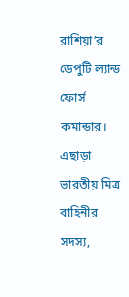রাশিয়া’র ডেপুটি ল্যান্ড ফোর্স কমান্ডার। এছাড়া ভারতীয় মিত্র বাহিনীর সদস্য,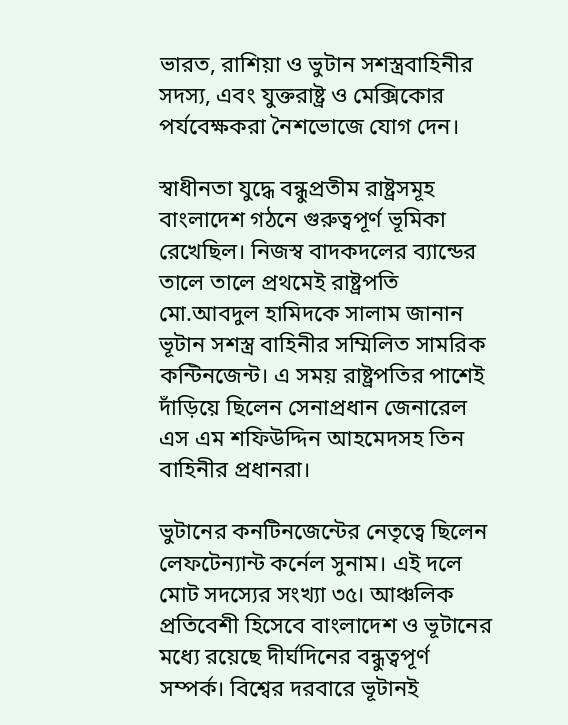ভারত, রাশিয়া ও ভুটান সশস্ত্রবাহিনীর সদস্য, এবং যুক্তরাষ্ট্র ও মেক্সিকোর পর্যবেক্ষকরা নৈশভোজে যোগ দেন।

স্বাধীনতা যুদ্ধে বন্ধুপ্রতীম রাষ্ট্রসমূহ বাংলাদেশ গঠনে গুরুত্বপূর্ণ ভূমিকা রেখেছিল। নিজস্ব বাদকদলের ব্যান্ডের তালে তালে প্রথমেই রাষ্ট্রপতি মো.আবদুল হামিদকে সালাম জানান ভূটান সশস্ত্র বাহিনীর সম্মিলিত সামরিক কন্টিনজেন্ট। এ সময় রাষ্ট্রপতির পাশেই দাঁড়িয়ে ছিলেন সেনাপ্রধান জেনারেল এস এম শফিউদ্দিন আহমেদসহ তিন বাহিনীর প্রধানরা।

ভুটানের কনটিনজেন্টের নেতৃত্বে ছিলেন লেফটেন্যান্ট কর্নেল সুনাম। এই দলে মোট সদস্যের সংখ্যা ৩৫। আঞ্চলিক প্রতিবেশী হিসেবে বাংলাদেশ ও ভূটানের মধ্যে রয়েছে দীর্ঘদিনের বন্ধুত্বপূর্ণ সম্পর্ক। বিশ্বের দরবারে ভূটানই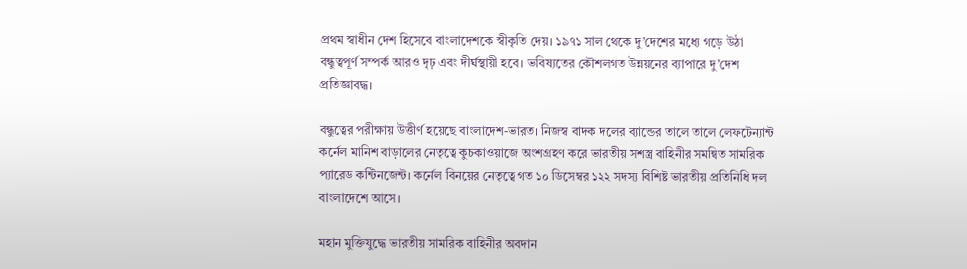প্রথম স্বাধীন দেশ হিসেবে বাংলাদেশকে স্বীকৃতি দেয়। ১৯৭১ সাল থেকে দু’দেশের মধ্যে গড়ে উঠা বন্ধুত্বপূর্ণ সম্পর্ক আরও দৃঢ় এবং দীর্ঘস্থায়ী হবে। ভবিষ্যতের কৌশলগত উন্নয়নের ব্যাপারে দু’দেশ প্রতিজ্ঞাবদ্ধ।

বন্ধুত্বের পরীক্ষায় উত্তীর্ণ হয়েছে বাংলাদেশ-ভারত। নিজস্ব বাদক দলের ব্যান্ডের তালে তালে লেফটেন্যান্ট কর্নেল মানিশ বাড়ালের নেতৃত্বে কুচকাওয়াজে অংশগ্রহণ করে ভারতীয় সশস্ত্র বাহিনীর সমন্বিত সামরিক প্যারেড কন্টিনজেন্ট। কর্নেল বিনয়ের নেতৃত্বে গত ১০ ডিসেম্বর ১২২ সদস্য বিশিষ্ট ভারতীয় প্রতিনিধি দল বাংলাদেশে আসে।

মহান মুক্তিযুদ্ধে ভারতীয় সামরিক বাহিনীর অবদান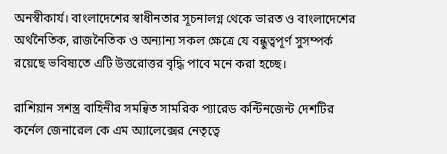অনস্বীকার্য। বাংলাদেশের স্বাধীনতার সূচনালগ্ন থেকে ভারত ও বাংলাদেশের অর্থনৈতিক, রাজনৈতিক ও অন্যান্য সকল ক্ষেত্রে যে বন্ধুত্বপূর্ণ সুসম্পর্ক রয়েছে ভবিষ্যতে এটি উত্তরোত্তর বৃদ্ধি পাবে মনে করা হচ্ছে।

রাশিয়ান সশস্ত্র বাহিনীর সমন্বিত সামরিক প্যারেড কন্টিনজেন্ট দেশটির কর্নেল জেনারেল কে এম অ্যালেক্সের নেতৃত্বে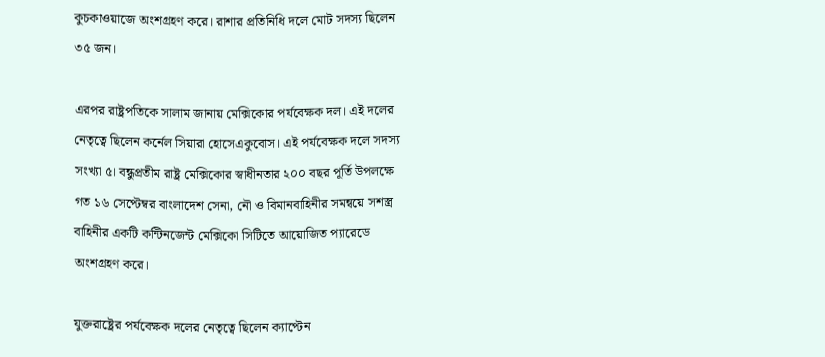কুচকাওয়াজে অংশগ্রহণ করে। রাশার প্রতিনিধি দলে মোট সদস্য ছিলেন ৩৫ জন।

এরপর রাষ্ট্রপতিকে সালাম জানায় মেক্সিকোর পর্যবেক্ষক দল। এই দলের নেতৃত্বে ছিলেন কর্নেল সিয়ারা হোসেএকুবোস। এই পর্যবেক্ষক দলে সদস্য সংখ্যা ৫। বন্ধুপ্রতীম রাষ্ট্র মেক্সিকোর স্বাধীনতার ২০০ বছর পূর্তি উপলক্ষে গত ১৬ সেপ্টেম্বর বাংলাদেশ সেনা, নৌ ও বিমানবাহিনীর সমন্বয়ে সশস্ত্র বাহিনীর একটি কন্টিনজেন্ট মেক্সিকো সিটিতে আয়োজিত প্যারেডে অংশগ্রহণ করে।

যুক্তরাষ্ট্রের পর্যবেক্ষক দলের নেতৃত্বে ছিলেন ক্যাপ্টেন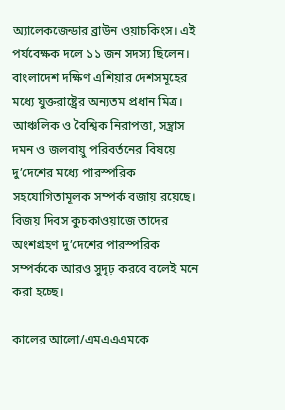অ্যালেকজেন্ডার ব্রাউন ওয়াচকিংস। এই পর্যবেক্ষক দলে ১১ জন সদস্য ছিলেন। বাংলাদেশ দক্ষিণ এশিয়ার দেশসমূহের মধ্যে যুক্তরাষ্ট্রের অন্যতম প্রধান মিত্র। আঞ্চলিক ও বৈশ্বিক নিরাপত্তা, সন্ত্রাস দমন ও জলবায়ু পরিবর্তনের বিষয়ে দু’দেশের মধ্যে পারস্পরিক সহযোগিতামূলক সম্পর্ক বজায় রয়েছে। বিজয় দিবস কুচকাওয়াজে তাদের অংশগ্রহণ দু’দেশের পারস্পরিক সম্পর্ককে আরও সুদৃঢ় করবে বলেই মনে করা হচ্ছে।

কালের আলো/এমএএএমকে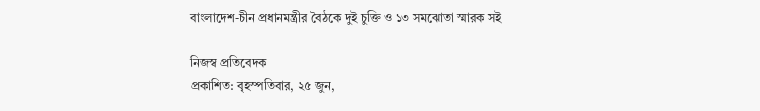বাংলাদেশ-চীন প্রধানমন্ত্রীর বৈঠকে দুই চুক্তি ও ১৩ সমঝোতা স্মারক সই

নিজস্ব প্রতিবেদক
প্রকাশিত: বৃহস্পতিবার, ২৫ জুন,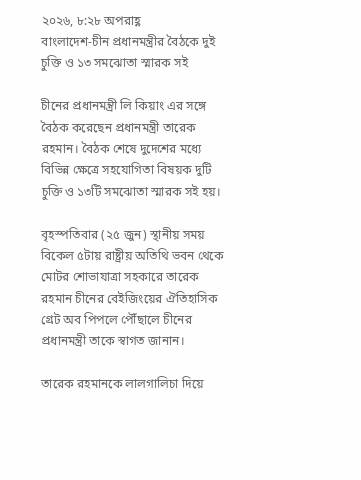২০২৬, ৮:২৮ অপরাহ্ণ
বাংলাদেশ-চীন প্রধানমন্ত্রীর বৈঠকে দুই চুক্তি ও ১৩ সমঝোতা স্মারক সই

চীনের প্রধানমন্ত্রী লি কিয়াং এর সঙ্গে বৈঠক করেছেন প্রধানমন্ত্রী তারেক রহমান। বৈঠক শেষে দুদেশের মধ্যে বিভিন্ন ক্ষেত্রে সহযোগিতা বিষয়ক দুটি চুক্তি ও ১৩টি সমঝোতা স্মারক সই হয়।

বৃহস্পতিবার (২৫ জুন) স্থানীয় সময় বিকেল ৫টায় রাষ্ট্রীয় অতিথি ভবন থেকে মোটর শোভাযাত্রা সহকারে তারেক রহমান চীনের বেইজিংয়ের ঐতিহাসিক গ্রেট অব পিপলে পৌঁছালে চীনের প্রধানমন্ত্রী তাকে স্বাগত জানান।

তারেক রহমানকে লালগালিচা দিয়ে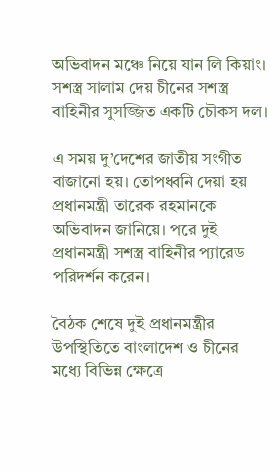অভিবাদন মঞ্চে নিয়ে যান লি কিয়াং। সশস্ত্র সালাম দেয় চীনের সশস্ত্র বাহিনীর সুসজ্জিত একটি চৌকস দল।

এ সময় দু’দেশের জাতীয় সংগীত বাজানো হয়। তোপধ্বনি দেয়া হয় প্রধানমন্ত্রী তারেক রহমানকে অভিবাদন জানিয়ে। পরে দুই প্রধানমন্ত্রী সশস্ত্র বাহিনীর প্যারেড পরিদর্শন করেন।

বৈঠক শেষে দুই প্রধানমন্ত্রীর উপস্থিতিতে বাংলাদেশ ও চীনের মধ্যে বিভিন্ন ক্ষেত্রে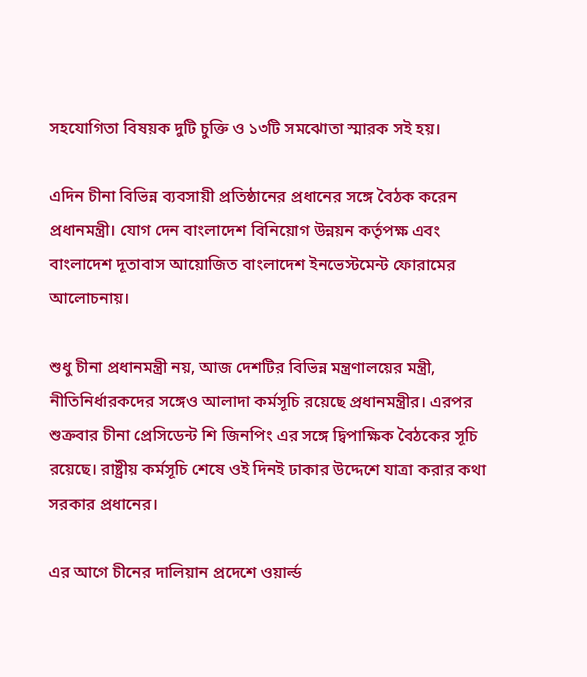সহযোগিতা বিষয়ক দুটি চুক্তি ও ১৩টি সমঝোতা স্মারক সই হয়।

এদিন চীনা বিভিন্ন ব্যবসায়ী প্রতিষ্ঠানের প্রধানের সঙ্গে বৈঠক করেন প্রধানমন্ত্রী। যোগ দেন বাংলাদেশ বিনিয়োগ উন্নয়ন কর্তৃপক্ষ এবং বাংলাদেশ দূতাবাস আয়োজিত বাংলাদেশ ইনভেস্টমেন্ট ফোরামের আলোচনায়।

শুধু চীনা প্রধানমন্ত্রী নয়, আজ দেশটির বিভিন্ন মন্ত্রণালয়ের মন্ত্রী, নীতিনির্ধারকদের সঙ্গেও আলাদা কর্মসূচি রয়েছে প্রধানমন্ত্রীর। এরপর শুক্রবার চীনা প্রেসিডেন্ট শি জিনপিং এর সঙ্গে দ্বিপাক্ষিক বৈঠকের সূচি রয়েছে। রাষ্ট্রীয় কর্মসূচি শেষে ওই দিনই ঢাকার উদ্দেশে যাত্রা করার কথা সরকার প্রধানের।

এর আগে চীনের দালিয়ান প্রদেশে ওয়ার্ল্ড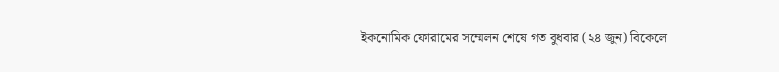ইকনোমিক ফোরামের সম্মেলন শেষে গত বুধবার (২৪ ‍জুন) বিকেলে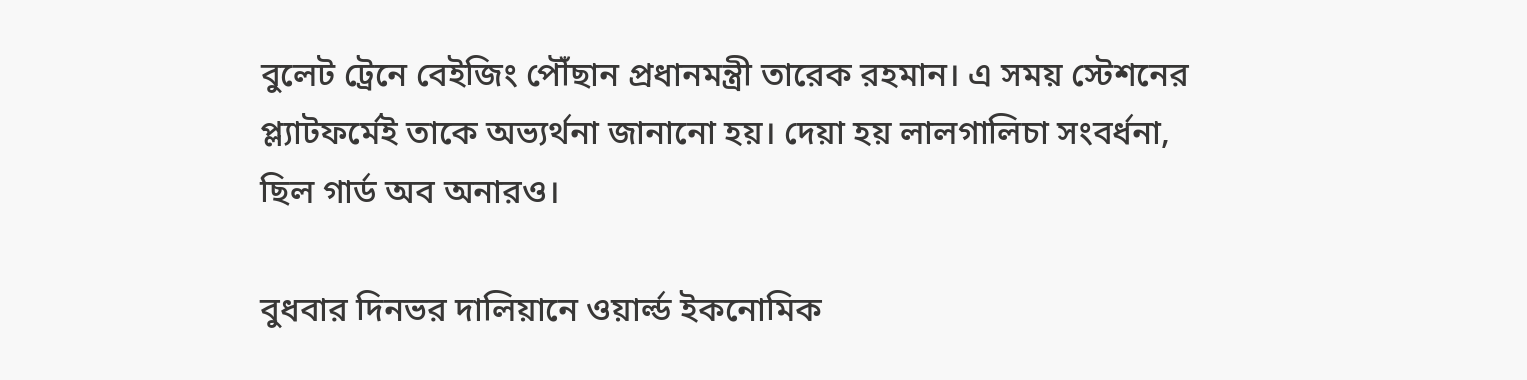বুলেট ট্রেনে বেইজিং পৌঁছান প্রধানমন্ত্রী তারেক রহমান। এ সময় স্টেশনের প্ল্যাটফর্মেই তাকে অভ্যর্থনা জানানো হয়। দেয়া হয় লালগালিচা সংবর্ধনা, ছিল গার্ড অব অনারও।

বুধবার দিনভর দালিয়ানে ওয়ার্ল্ড ইকনোমিক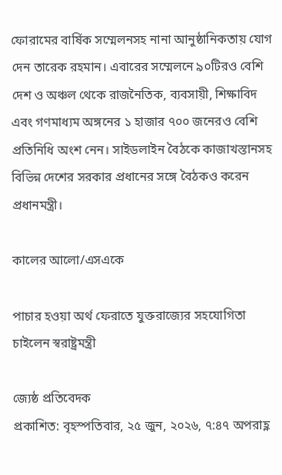ফোরামের বার্ষিক সম্মেলনসহ নানা আনুষ্ঠানিকতায় যোগ দেন তারেক রহমান। এবারের সম্মেলনে ৯০টিরও বেশি দেশ ও অঞ্চল থেকে রাজনৈতিক, ব্যবসায়ী, শিক্ষাবিদ এবং গণমাধ্যম অঙ্গনের ১ হাজার ৭০০ জনেরও বেশি প্রতিনিধি অংশ নেন। সাইডলাইন বৈঠকে কাজাখস্তানসহ বিভিন্ন দেশের সরকার প্রধানের সঙ্গে বৈঠকও করেন প্রধানমন্ত্রী।

কালের আলো/এসএকে

পাচার হওয়া অর্থ ফেরাতে যুক্তরাজ্যের সহযোগিতা চাইলেন স্বরাষ্ট্রমন্ত্রী

জ্যেষ্ঠ প্রতিবেদক
প্রকাশিত: বৃহস্পতিবার, ২৫ জুন, ২০২৬, ৭:৪৭ অপরাহ্ণ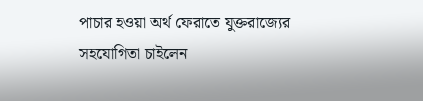পাচার হওয়া অর্থ ফেরাতে যুক্তরাজ্যের সহযোগিতা চাইলেন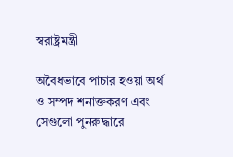স্বরাষ্ট্রমন্ত্রী

অবৈধভাবে পাচার হওয়া অর্থ ও সম্পদ শনাক্তকরণ এবং সেগুলো পুনরুদ্ধারে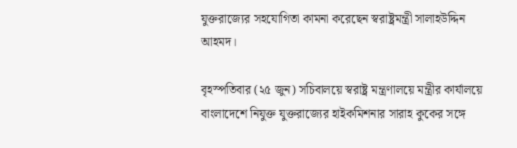যুক্তরাজ্যের সহযোগিতা কামনা করেছেন স্বরাষ্ট্রমন্ত্রী সালাহউদ্দিন আহমদ।

বৃহস্পতিবার (২৫ জুন) সচিবালয়ে স্বরাষ্ট্র মন্ত্রণালয়ে মন্ত্রীর কার্যালয়ে বাংলাদেশে নিযুক্ত যুক্তরাজ্যের হাইকমিশনার সারাহ কুকের সঙ্গে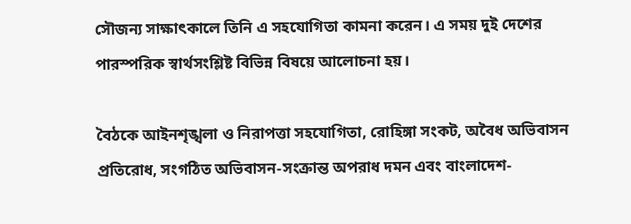সৌজন্য সাক্ষাৎকালে তিনি এ সহযোগিতা কামনা করেন। এ সময় দুই দেশের পারস্পরিক স্বার্থসংশ্লিষ্ট বিভিন্ন বিষয়ে আলোচনা হয়।

বৈঠকে আইনশৃঙ্খলা ও নিরাপত্তা সহযোগিতা, রোহিঙ্গা সংকট, অবৈধ অভিবাসন প্রতিরোধ, সংগঠিত অভিবাসন-সংক্রান্ত অপরাধ দমন এবং বাংলাদেশ-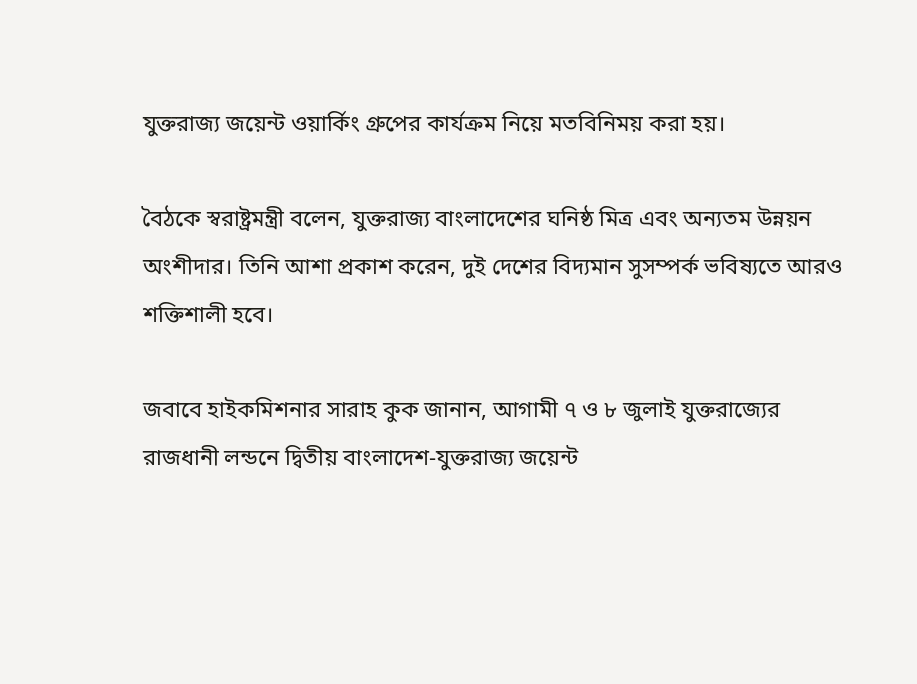যুক্তরাজ্য জয়েন্ট ওয়ার্কিং গ্রুপের কার্যক্রম নিয়ে মতবিনিময় করা হয়।

বৈঠকে স্বরাষ্ট্রমন্ত্রী বলেন, যুক্তরাজ্য বাংলাদেশের ঘনিষ্ঠ মিত্র এবং অন্যতম উন্নয়ন অংশীদার। তিনি আশা প্রকাশ করেন, দুই দেশের বিদ্যমান সুসম্পর্ক ভবিষ্যতে আরও শক্তিশালী হবে।

জবাবে হাইকমিশনার সারাহ কুক জানান, আগামী ৭ ও ৮ জুলাই যুক্তরাজ্যের রাজধানী লন্ডনে দ্বিতীয় বাংলাদেশ-যুক্তরাজ্য জয়েন্ট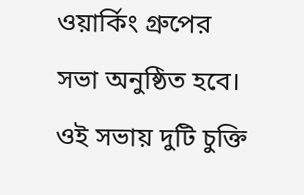ওয়ার্কিং গ্রুপের সভা অনুষ্ঠিত হবে। ওই সভায় দুটি চুক্তি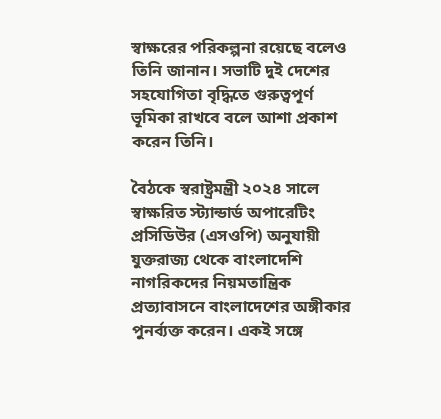স্বাক্ষরের পরিকল্পনা রয়েছে বলেও তিনি জানান। সভাটি দুই দেশের সহযোগিতা বৃদ্ধিতে গুরুত্বপূর্ণ ভূমিকা রাখবে বলে আশা প্রকাশ করেন তিনি।

বৈঠকে স্বরাষ্ট্রমন্ত্রী ২০২৪ সালে স্বাক্ষরিত স্ট্যান্ডার্ড অপারেটিং প্রসিডিউর (এসওপি) অনুযায়ী যুক্তরাজ্য থেকে বাংলাদেশি নাগরিকদের নিয়মতান্ত্রিক প্রত্যাবাসনে বাংলাদেশের অঙ্গীকার পুনর্ব্যক্ত করেন। একই সঙ্গে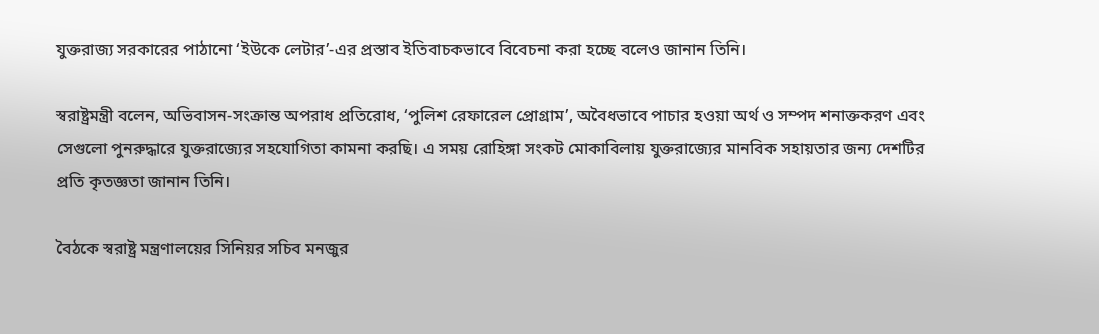যুক্তরাজ্য সরকারের পাঠানো ‘ইউকে লেটার’-এর প্রস্তাব ইতিবাচকভাবে বিবেচনা করা হচ্ছে বলেও জানান তিনি।

স্বরাষ্ট্রমন্ত্রী বলেন, অভিবাসন-সংক্রান্ত অপরাধ প্রতিরোধ, ‘পুলিশ রেফারেল প্রোগ্রাম’, অবৈধভাবে পাচার হওয়া অর্থ ও সম্পদ শনাক্তকরণ এবং সেগুলো পুনরুদ্ধারে যুক্তরাজ্যের সহযোগিতা কামনা করছি। এ সময় রোহিঙ্গা সংকট মোকাবিলায় যুক্তরাজ্যের মানবিক সহায়তার জন্য দেশটির প্রতি কৃতজ্ঞতা জানান তিনি।

বৈঠকে স্বরাষ্ট্র মন্ত্রণালয়ের সিনিয়র সচিব মনজুর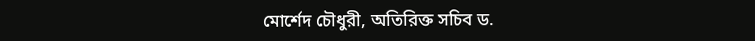মোর্শেদ চৌধুরী, অতিরিক্ত সচিব ড.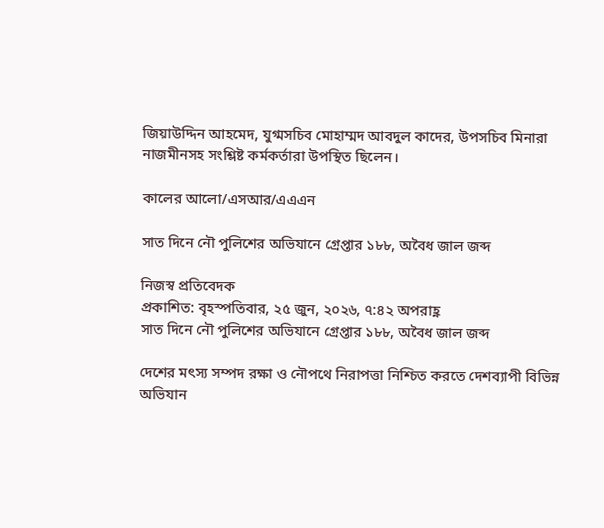জিয়াউদ্দিন আহমেদ, যুগ্মসচিব মোহাম্মদ আবদুল কাদের, উপসচিব মিনারা নাজমীনসহ সংশ্লিষ্ট কর্মকর্তারা উপস্থিত ছিলেন।

কালের আলো/এসআর/এএএন

সাত দিনে নৌ পুলিশের অভিযানে গ্রেপ্তার ১৮৮, অবৈধ জাল জব্দ

নিজস্ব প্রতিবেদক
প্রকাশিত: বৃহস্পতিবার, ২৫ জুন, ২০২৬, ৭:৪২ অপরাহ্ণ
সাত দিনে নৌ পুলিশের অভিযানে গ্রেপ্তার ১৮৮, অবৈধ জাল জব্দ

দেশের মৎস্য সম্পদ রক্ষা ও নৌপথে নিরাপত্তা নিশ্চিত করতে দেশব্যাপী বিভিন্ন অভিযান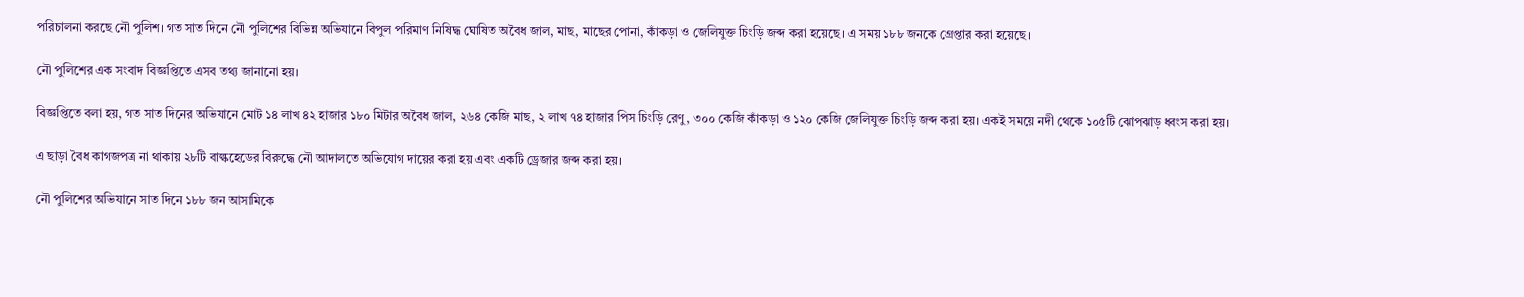পরিচালনা করছে নৌ পুলিশ। গত সাত দিনে নৌ পুলিশের বিভিন্ন অভিযানে বিপুল পরিমাণ নিষিদ্ধ ঘোষিত অবৈধ জাল, মাছ, মাছের পোনা, কাঁকড়া ও জেলিযুক্ত চিংড়ি জব্দ করা হয়েছে। এ সময় ১৮৮ জনকে গ্রেপ্তার করা হয়েছে।

নৌ পুলিশের এক সংবাদ বিজ্ঞপ্তিতে এসব তথ্য জানানো হয়।

বিজ্ঞপ্তিতে বলা হয়, গত সাত দিনের অভিযানে মোট ১৪ লাখ ৪২ হাজার ১৮০ মিটার অবৈধ জাল, ২৬৪ কেজি মাছ, ২ লাখ ৭৪ হাজার পিস চিংড়ি রেণু, ৩০০ কেজি কাঁকড়া ও ১২০ কেজি জেলিযুক্ত চিংড়ি জব্দ করা হয়। একই সময়ে নদী থেকে ১০৫টি ঝোপঝাড় ধ্বংস করা হয়।

এ ছাড়া বৈধ কাগজপত্র না থাকায় ২৮টি বাল্কহেডের বিরুদ্ধে নৌ আদালতে অভিযোগ দায়ের করা হয় এবং একটি ড্রেজার জব্দ করা হয়।

নৌ পুলিশের অভিযানে সাত দিনে ১৮৮ জন আসামিকে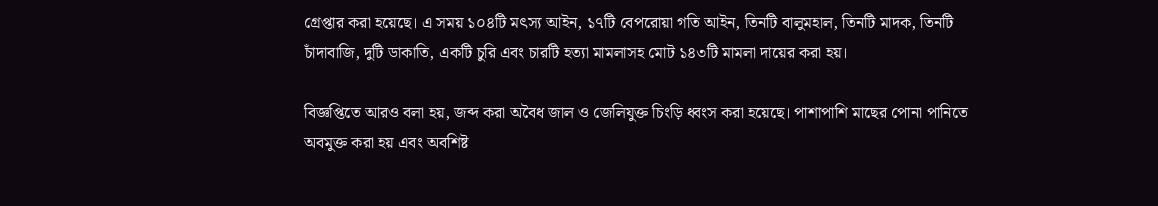গ্রেপ্তার করা হয়েছে। এ সময় ১০৪টি মৎস্য আইন, ১৭টি বেপরোয়া গতি আইন, তিনটি বালুমহাল, তিনটি মাদক, তিনটি চাঁদাবাজি, দুটি ডাকাতি, একটি চুরি এবং চারটি হত্যা মামলাসহ মোট ১৪৩টি মামলা দায়ের করা হয়।

বিজ্ঞপ্তিতে আরও বলা হয়, জব্দ করা অবৈধ জাল ও জেলিযুক্ত চিংড়ি ধ্বংস করা হয়েছে। পাশাপাশি মাছের পোনা পানিতে অবমুক্ত করা হয় এবং অবশিষ্ট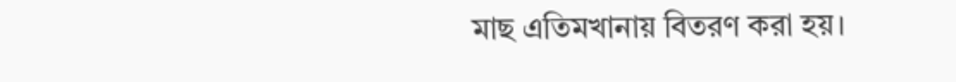মাছ এতিমখানায় বিতরণ করা হয়।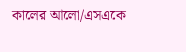কালের আলো/এসএকে